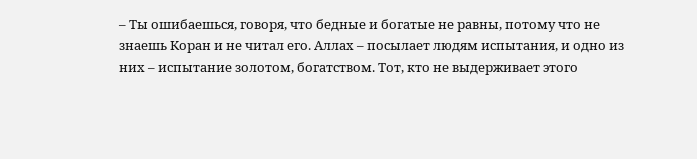– Ты ошибаешься, говоря, что бедные и богатые не равны, потому что не знаешь Коран и не читал его. Аллах – посылает людям испытания, и одно из них – испытание золотом, богатством. Тот, кто не выдерживает этого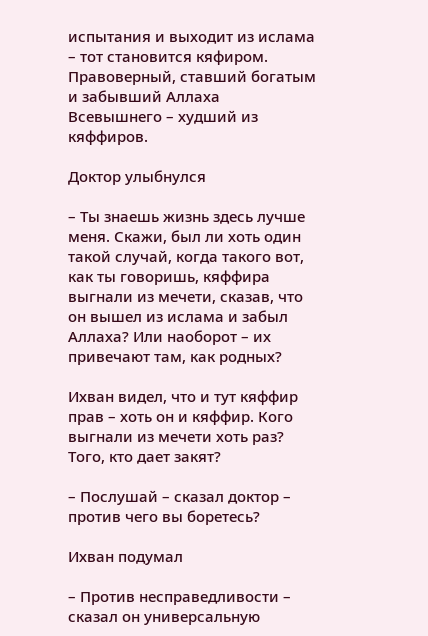испытания и выходит из ислама – тот становится кяфиром. Правоверный, ставший богатым и забывший Аллаха Всевышнего – худший из кяффиров.

Доктор улыбнулся

– Ты знаешь жизнь здесь лучше меня. Скажи, был ли хоть один такой случай, когда такого вот, как ты говоришь, кяффира выгнали из мечети, сказав, что он вышел из ислама и забыл Аллаха? Или наоборот – их привечают там, как родных?

Ихван видел, что и тут кяффир прав – хоть он и кяффир. Кого выгнали из мечети хоть раз? Того, кто дает закят?

– Послушай – сказал доктор – против чего вы боретесь?

Ихван подумал

– Против несправедливости – сказал он универсальную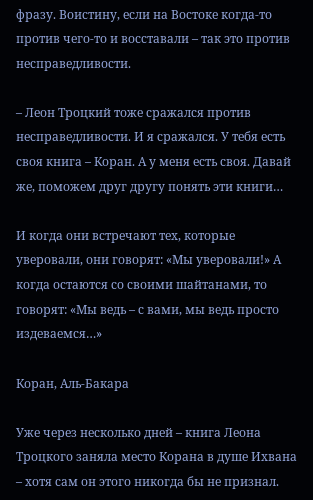фразу. Воистину, если на Востоке когда-то против чего-то и восставали – так это против несправедливости.

– Леон Троцкий тоже сражался против несправедливости. И я сражался. У тебя есть своя книга – Коран. А у меня есть своя. Давай же, поможем друг другу понять эти книги…

И когда они встречают тех, которые уверовали, они говорят: «Мы уверовали!» А когда остаются со своими шайтанами, то говорят: «Мы ведь – с вами, мы ведь просто издеваемся…»

Коран, Аль-Бакара

Уже через несколько дней – книга Леона Троцкого заняла место Корана в душе Ихвана – хотя сам он этого никогда бы не признал.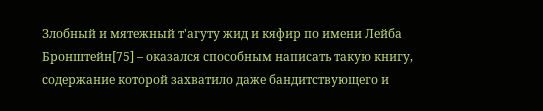Злобный и мятежный т'агуту жид и кяфир по имени Лейба Бронштейн[75] – оказался способным написать такую книгу, содержание которой захватило даже бандитствующего и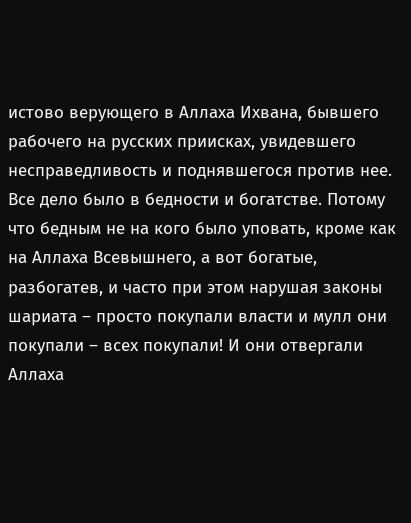истово верующего в Аллаха Ихвана, бывшего рабочего на русских приисках, увидевшего несправедливость и поднявшегося против нее. Все дело было в бедности и богатстве. Потому что бедным не на кого было уповать, кроме как на Аллаха Всевышнего, а вот богатые, разбогатев, и часто при этом нарушая законы шариата – просто покупали власти и мулл они покупали – всех покупали! И они отвергали Аллаха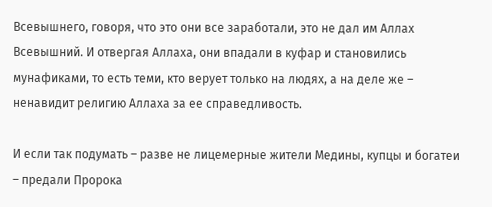Всевышнего, говоря, что это они все заработали, это не дал им Аллах Всевышний. И отвергая Аллаха, они впадали в куфар и становились мунафиками, то есть теми, кто верует только на людях, а на деле же – ненавидит религию Аллаха за ее справедливость.

И если так подумать – разве не лицемерные жители Медины, купцы и богатеи – предали Пророка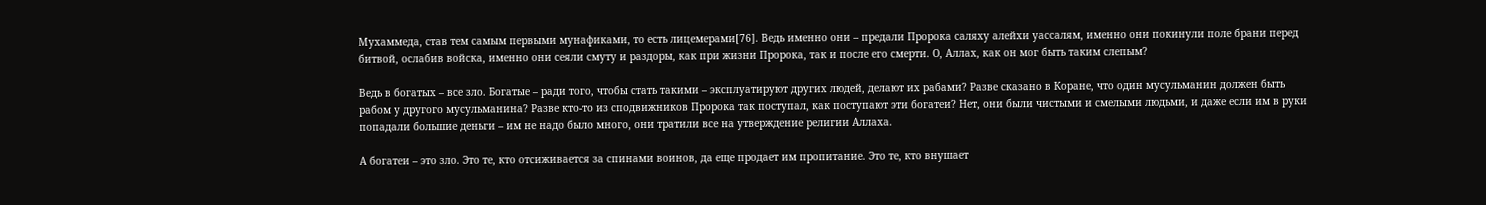Мухаммеда, став тем самым первыми мунафиками, то есть лицемерами[76]. Ведь именно они – предали Пророка саляху алейхи уассалям, именно они покинули поле брани перед битвой, ослабив войска, именно они сеяли смуту и раздоры, как при жизни Пророка, так и после его смерти. О, Аллах, как он мог быть таким слепым?

Ведь в богатых – все зло. Богатые – ради того, чтобы стать такими – эксплуатируют других людей, делают их рабами? Разве сказано в Коране, что один мусульманин должен быть рабом у другого мусульманина? Разве кто-то из сподвижников Пророка так поступал, как поступают эти богатеи? Нет, они были чистыми и смелыми людьми, и даже если им в руки попадали большие деньги – им не надо было много, они тратили все на утверждение религии Аллаха.

А богатеи – это зло. Это те, кто отсиживается за спинами воинов, да еще продает им пропитание. Это те, кто внушает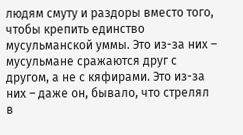людям смуту и раздоры вместо того, чтобы крепить единство мусульманской уммы. Это из-за них – мусульмане сражаются друг с другом, а не с кяфирами. Это из-за них – даже он, бывало, что стрелял в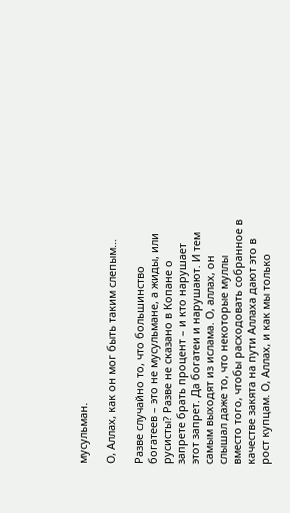мусульман.

О, Аллах, как он мог быть таким слепым…

Разве случайно то, что большинство богатеев – это не мусульмане, а жиды, или русисты? Разве не сказано в Копане о запрете брать процент – и кто нарушает этот запрет. Да богатеи и нарушают. И тем самым выходят из ислама. О, аллах, он слышал даже то, что некоторые муллы вместо того, чтобы расходовать собранное в качестве закята на пути Аллаха дают это в рост купцам. О, Аллах, и как мы только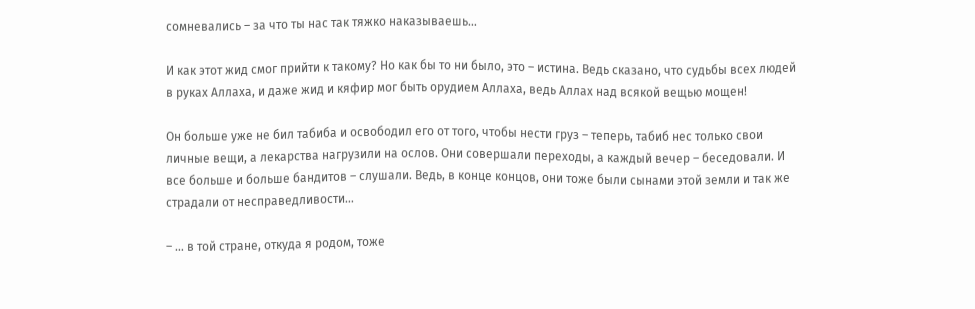сомневались – за что ты нас так тяжко наказываешь…

И как этот жид смог прийти к такому? Но как бы то ни было, это – истина. Ведь сказано, что судьбы всех людей в руках Аллаха, и даже жид и кяфир мог быть орудием Аллаха, ведь Аллах над всякой вещью мощен!

Он больше уже не бил табиба и освободил его от того, чтобы нести груз – теперь, табиб нес только свои личные вещи, а лекарства нагрузили на ослов. Они совершали переходы, а каждый вечер – беседовали. И все больше и больше бандитов – слушали. Ведь, в конце концов, они тоже были сынами этой земли и так же страдали от несправедливости…

– … в той стране, откуда я родом, тоже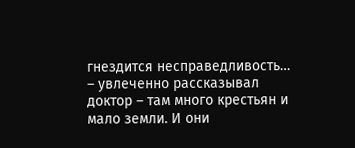гнездится несправедливость… – увлеченно рассказывал доктор – там много крестьян и мало земли. И они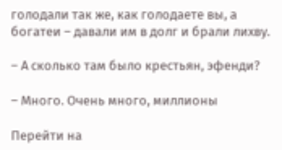голодали так же, как голодаете вы, а богатеи – давали им в долг и брали лихву.

– А сколько там было крестьян, эфенди?

– Много. Очень много, миллионы

Перейти на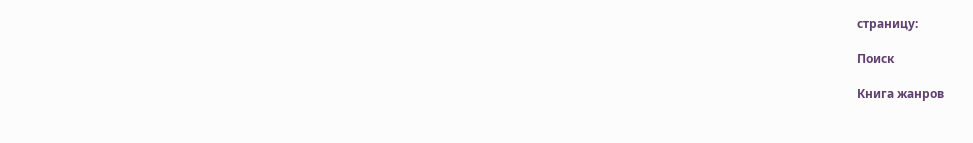страницу:

Поиск

Книга жанров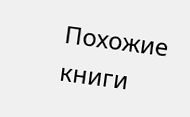Похожие книги